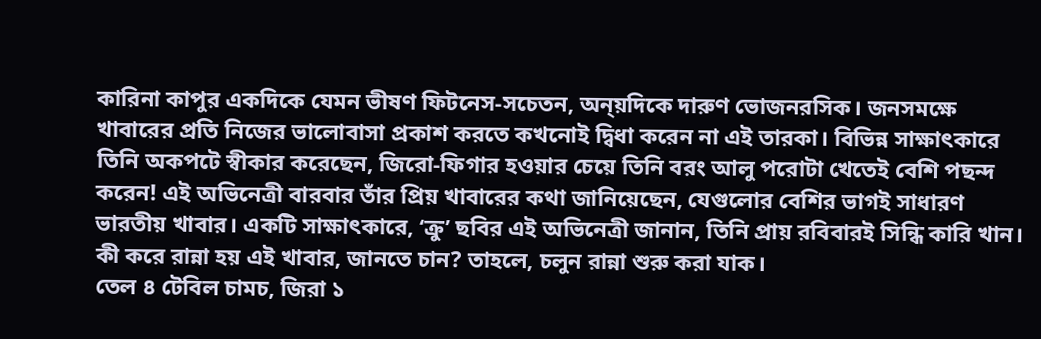কারিনা কাপুর একদিকে যেমন ভীষণ ফিটনেস-সচেতন, অন্য়দিকে দারুণ ভোজনরসিক। জনসমক্ষে খাবারের প্রতি নিজের ভালোবাসা প্রকাশ করতে কখনোই দ্বিধা করেন না এই তারকা। বিভিন্ন সাক্ষাৎকারে তিনি অকপটে স্বীকার করেছেন, জিরো-ফিগার হওয়ার চেয়ে তিনি বরং আলু পরোটা খেতেই বেশি পছন্দ করেন! এই অভিনেত্রী বারবার তাঁর প্রিয় খাবারের কথা জানিয়েছেন, যেগুলোর বেশির ভাগই সাধারণ ভারতীয় খাবার। একটি সাক্ষাৎকারে, ‘ক্রু’ ছবির এই অভিনেত্রী জানান, তিনি প্রায় রবিবারই সিন্ধি কারি খান। কী করে রান্না হয় এই খাবার, জানতে চান? তাহলে, চলুন রান্না শুরু করা যাক।
তেল ৪ টেবিল চামচ, জিরা ১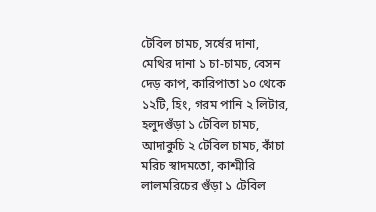টেবিল চামচ, সর্ষের দানা, মেথির দানা ১ চা-চামচ, বেসন দেড় কাপ, কারিপাতা ১০ থেকে ১২টি, হিং, গরম পানি ২ লিটার, হলুদগুঁড়া ১ টেবিল চামচ, আদাকুচি ২ টেবিল চামচ, কাঁচা মরিচ স্বাদমতো, কাশ্মীরি লালমরিচের গুঁড়া ১ টেবিল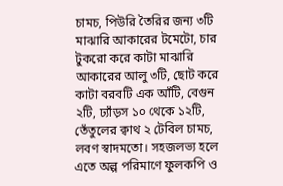চামচ, পিউরি তৈরির জন্য ৩টি মাঝারি আকারের টমেটো, চার টুকরো করে কাটা মাঝারি আকারের আলু ৩টি, ছোট করে কাটা বরবটি এক আঁটি, বেগুন ২টি, ঢ্যাঁড়স ১০ থেকে ১২টি, তেঁতুলের ক্বাথ ২ টেবিল চামচ, লবণ স্বাদমতো। সহজলভ্য হলে এতে অল্প পরিমাণে ফুলকপি ও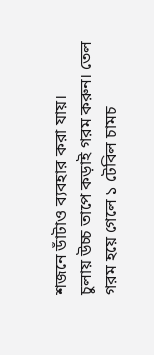শজনে ডাঁটাও ব্যবহার করা যায়।
চুলায় উচ্চ তাপে কড়াই গরম করুন। তেল গরম হয়ে গেলে ১ টেবিল চামচ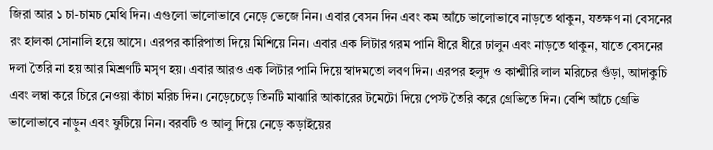জিরা আর ১ চা-চামচ মেথি দিন। এগুলো ভালোভাবে নেড়ে ভেজে নিন। এবার বেসন দিন এবং কম আঁচে ভালোভাবে নাড়তে থাকুন, যতক্ষণ না বেসনের রং হালকা সোনালি হয়ে আসে। এরপর কারিপাতা দিয়ে মিশিয়ে নিন। এবার এক লিটার গরম পানি ধীরে ধীরে ঢালুন এবং নাড়তে থাকুন, যাতে বেসনের দলা তৈরি না হয় আর মিশ্রণটি মসৃণ হয়। এবার আরও এক লিটার পানি দিয়ে স্বাদমতো লবণ দিন। এরপর হলুদ ও কাশ্মীরি লাল মরিচের গুঁড়া, আদাকুচি এবং লম্বা করে চিরে নেওয়া কাঁচা মরিচ দিন। নেড়েচেড়ে তিনটি মাঝারি আকারের টমেটো দিয়ে পেস্ট তৈরি করে গ্রেভিতে দিন। বেশি আঁচে গ্রেভি ভালোভাবে নাড়ুন এবং ফুটিয়ে নিন। বরবটি ও আলু দিয়ে নেড়ে কড়াইয়ের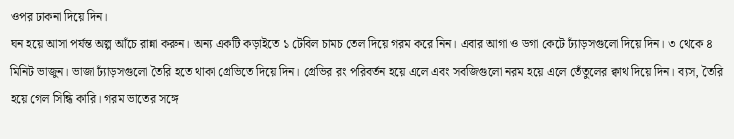ওপর ঢাকনা দিয়ে দিন।
ঘন হয়ে আসা পর্যন্ত অল্প আঁচে রান্না করুন। অন্য একটি কড়াইতে ১ টেবিল চামচ তেল দিয়ে গরম করে নিন। এবার আগা ও ডগা কেটে ঢ্যাঁড়সগুলো দিয়ে দিন। ৩ থেকে ৪ মিনিট ভাজুন। ভাজা ঢ্যাঁড়সগুলো তৈরি হতে থাকা গ্রেভিতে দিয়ে দিন। গ্রেভির রং পরিবর্তন হয়ে এলে এবং সবজিগুলো নরম হয়ে এলে তেঁতুলের ক্বাথ দিয়ে দিন। ব্যস, তৈরি হয়ে গেল সিন্ধি কারি। গরম ভাতের সঙ্গে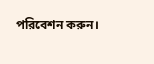পরিবেশন করুন।